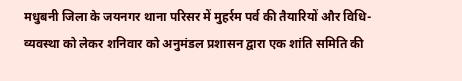मधुबनी जिला के जयनगर थाना परिसर में मुहर्रम पर्व की तैयारियों और विधि-व्यवस्था को लेकर शनिवार को अनुमंडल प्रशासन द्वारा एक शांति समिति की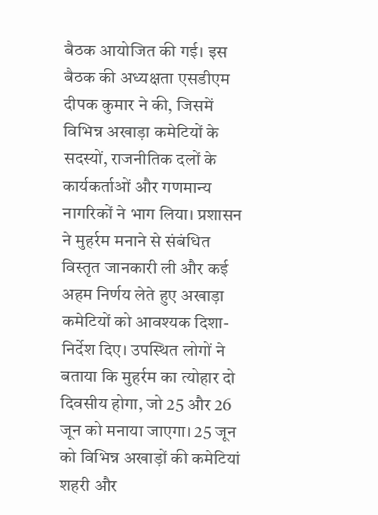बैठक आयोजित की गई। इस बैठक की अध्यक्षता एसडीएम दीपक कुमार ने की, जिसमें विभिन्न अखाड़ा कमेटियों के सदस्यों, राजनीतिक दलों के कार्यकर्ताओं और गणमान्य नागरिकों ने भाग लिया। प्रशासन ने मुहर्रम मनाने से संबंधित विस्तृत जानकारी ली और कई अहम निर्णय लेते हुए अखाड़ा कमेटियों को आवश्यक दिशा-निर्देश दिए। उपस्थित लोगों ने बताया कि मुहर्रम का त्योहार दो दिवसीय होगा, जो 25 और 26 जून को मनाया जाएगा। 25 जून को विभिन्न अखाड़ों की कमेटियां शहरी और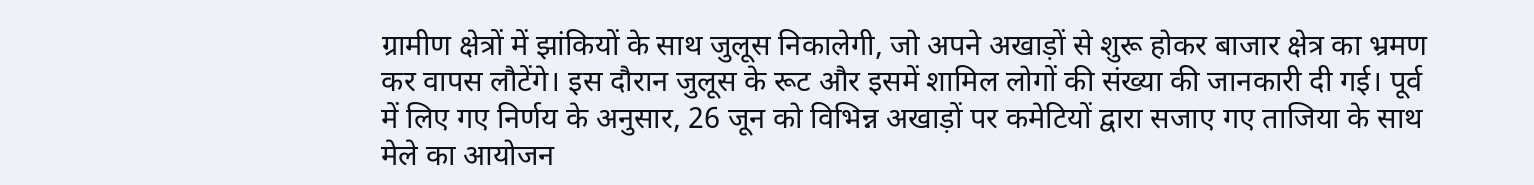ग्रामीण क्षेत्रों में झांकियों के साथ जुलूस निकालेगी, जो अपने अखाड़ों से शुरू होकर बाजार क्षेत्र का भ्रमण कर वापस लौटेंगे। इस दौरान जुलूस के रूट और इसमें शामिल लोगों की संख्या की जानकारी दी गई। पूर्व में लिए गए निर्णय के अनुसार, 26 जून को विभिन्न अखाड़ों पर कमेटियों द्वारा सजाए गए ताजिया के साथ मेले का आयोजन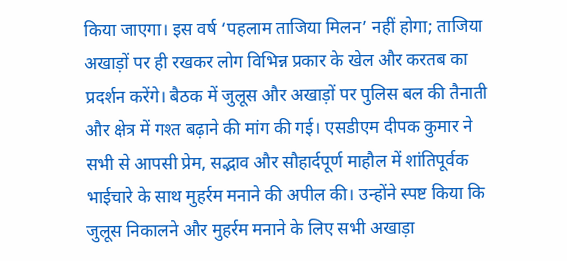किया जाएगा। इस वर्ष ‘पहलाम ताजिया मिलन’ नहीं होगा; ताजिया अखाड़ों पर ही रखकर लोग विभिन्न प्रकार के खेल और करतब का प्रदर्शन करेंगे। बैठक में जुलूस और अखाड़ों पर पुलिस बल की तैनाती और क्षेत्र में गश्त बढ़ाने की मांग की गई। एसडीएम दीपक कुमार ने सभी से आपसी प्रेम, सद्भाव और सौहार्दपूर्ण माहौल में शांतिपूर्वक भाईचारे के साथ मुहर्रम मनाने की अपील की। उन्होंने स्पष्ट किया कि जुलूस निकालने और मुहर्रम मनाने के लिए सभी अखाड़ा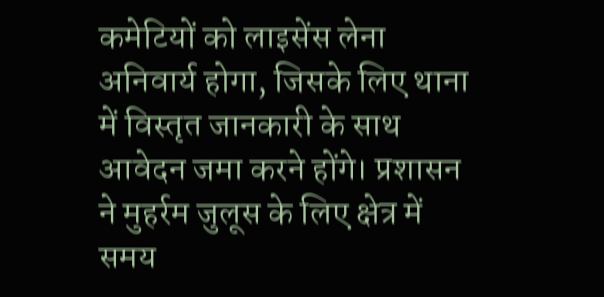कमेटियों को लाइसेंस लेना अनिवार्य होगा, जिसके लिए थाना में विस्तृत जानकारी के साथ आवेदन जमा करने होंगे। प्रशासन ने मुहर्रम जुलूस के लिए क्षेत्र में समय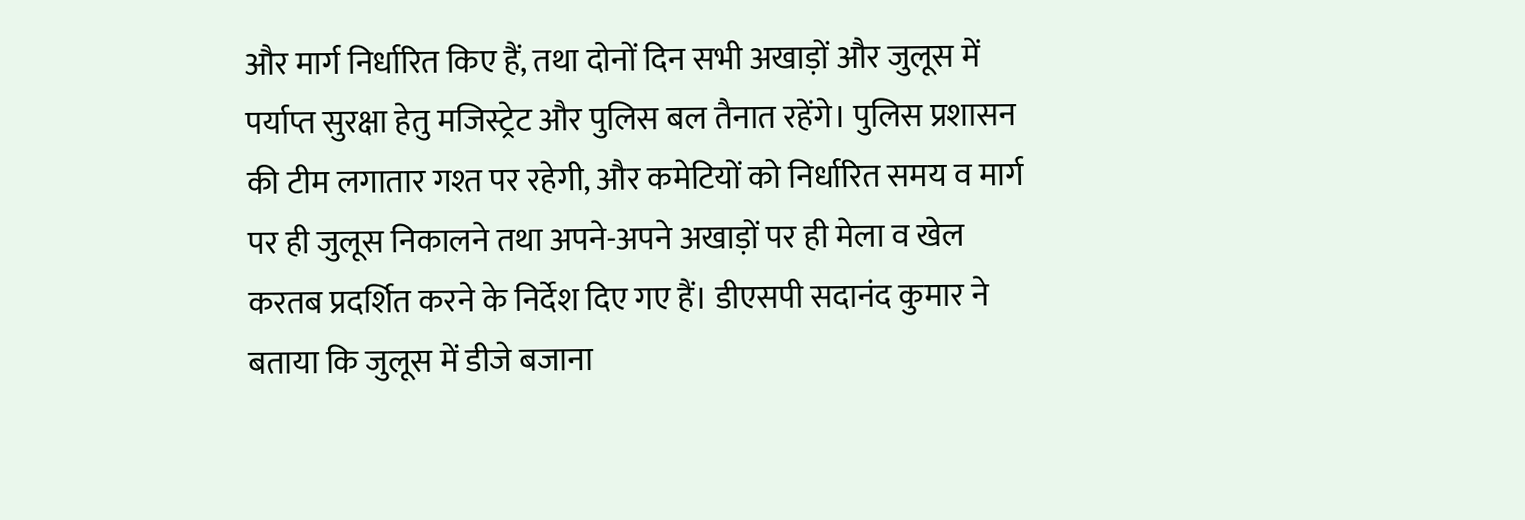और मार्ग निर्धारित किए हैं, तथा दोनों दिन सभी अखाड़ों और जुलूस में पर्याप्त सुरक्षा हेतु मजिस्ट्रेट और पुलिस बल तैनात रहेंगे। पुलिस प्रशासन की टीम लगातार गश्त पर रहेगी, और कमेटियों को निर्धारित समय व मार्ग पर ही जुलूस निकालने तथा अपने-अपने अखाड़ों पर ही मेला व खेल करतब प्रदर्शित करने के निर्देश दिए गए हैं। डीएसपी सदानंद कुमार ने बताया कि जुलूस में डीजे बजाना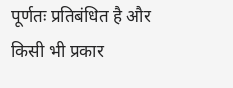पूर्णतः प्रतिबंधित है और किसी भी प्रकार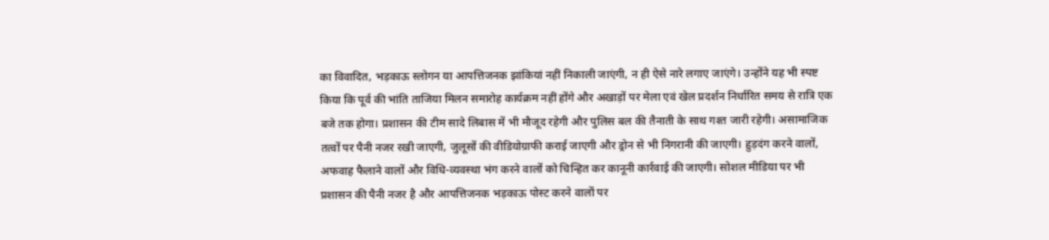का विवादित, भड़काऊ स्लोगन या आपत्तिजनक झांकियां नहीं निकाली जाएंगी, न ही ऐसे नारे लगाए जाएंगे। उन्होंने यह भी स्पष्ट किया कि पूर्व की भांति ताजिया मिलन समारोह कार्यक्रम नहीं होंगे और अखाड़ों पर मेला एवं खेल प्रदर्शन निर्धारित समय से रात्रि एक बजे तक होगा। प्रशासन की टीम सादे लिबास में भी मौजूद रहेगी और पुलिस बल की तैनाती के साथ गश्त जारी रहेगी। असामाजिक तत्वों पर पैनी नजर रखी जाएगी, जुलूसों की वीडियोग्राफी कराई जाएगी और ड्रोन से भी निगरानी की जाएगी। हुड़दंग करने वालों, अफवाह फैलाने वालों और विधि-व्यवस्था भंग करने वालों को चिन्हित कर कानूनी कार्रवाई की जाएगी। सोशल मीडिया पर भी प्रशासन की पैनी नजर है और आपत्तिजनक भड़काऊ पोस्ट करने वालों पर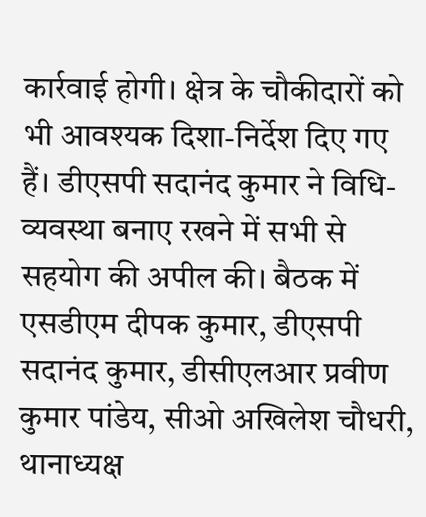कार्रवाई होगी। क्षेत्र के चौकीदारों को भी आवश्यक दिशा-निर्देश दिए गए हैं। डीएसपी सदानंद कुमार ने विधि-व्यवस्था बनाए रखने में सभी से सहयोग की अपील की। बैठक में एसडीएम दीपक कुमार, डीएसपी सदानंद कुमार, डीसीएलआर प्रवीण कुमार पांडेय, सीओ अखिलेश चौधरी, थानाध्यक्ष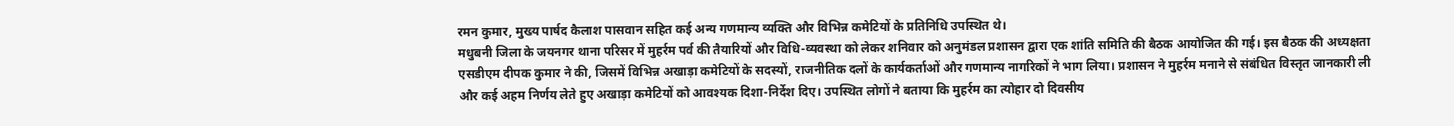रमन कुमार, मुख्य पार्षद कैलाश पासवान सहित कई अन्य गणमान्य व्यक्ति और विभिन्न कमेटियों के प्रतिनिधि उपस्थित थे।
मधुबनी जिला के जयनगर थाना परिसर में मुहर्रम पर्व की तैयारियों और विधि-व्यवस्था को लेकर शनिवार को अनुमंडल प्रशासन द्वारा एक शांति समिति की बैठक आयोजित की गई। इस बैठक की अध्यक्षता एसडीएम दीपक कुमार ने की, जिसमें विभिन्न अखाड़ा कमेटियों के सदस्यों, राजनीतिक दलों के कार्यकर्ताओं और गणमान्य नागरिकों ने भाग लिया। प्रशासन ने मुहर्रम मनाने से संबंधित विस्तृत जानकारी ली और कई अहम निर्णय लेते हुए अखाड़ा कमेटियों को आवश्यक दिशा-निर्देश दिए। उपस्थित लोगों ने बताया कि मुहर्रम का त्योहार दो दिवसीय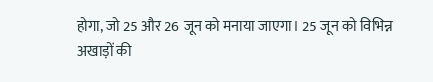होगा, जो 25 और 26 जून को मनाया जाएगा। 25 जून को विभिन्न अखाड़ों की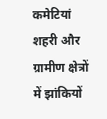कमेटियां शहरी और ग्रामीण क्षेत्रों में झांकियों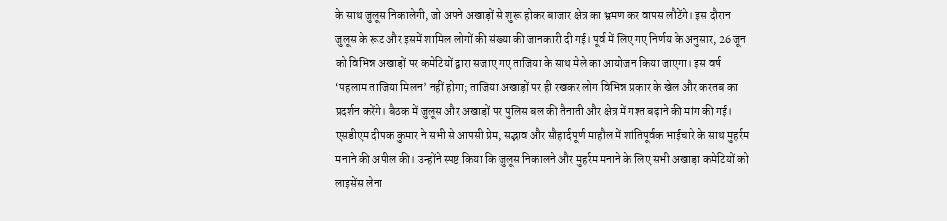के साथ जुलूस निकालेगी, जो अपने अखाड़ों से शुरू होकर बाजार क्षेत्र का भ्रमण कर वापस लौटेंगे। इस दौरान जुलूस के रूट और इसमें शामिल लोगों की संख्या की जानकारी दी गई। पूर्व में लिए गए निर्णय के अनुसार, 26 जून को विभिन्न अखाड़ों पर कमेटियों द्वारा सजाए गए ताजिया के साथ मेले का आयोजन किया जाएगा। इस वर्ष ‘पहलाम ताजिया मिलन’ नहीं होगा; ताजिया अखाड़ों पर ही रखकर लोग विभिन्न प्रकार के खेल और करतब का प्रदर्शन करेंगे। बैठक में जुलूस और अखाड़ों पर पुलिस बल की तैनाती और क्षेत्र में गश्त बढ़ाने की मांग की गई। एसडीएम दीपक कुमार ने सभी से आपसी प्रेम, सद्भाव और सौहार्दपूर्ण माहौल में शांतिपूर्वक भाईचारे के साथ मुहर्रम मनाने की अपील की। उन्होंने स्पष्ट किया कि जुलूस निकालने और मुहर्रम मनाने के लिए सभी अखाड़ा कमेटियों को लाइसेंस लेना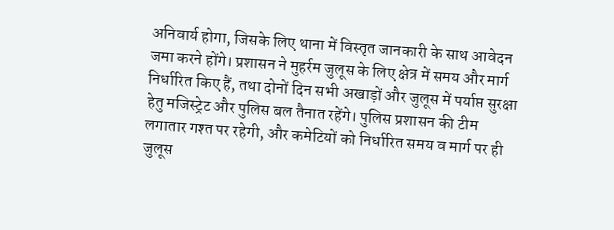अनिवार्य होगा, जिसके लिए थाना में विस्तृत जानकारी के साथ आवेदन जमा करने होंगे। प्रशासन ने मुहर्रम जुलूस के लिए क्षेत्र में समय और मार्ग निर्धारित किए हैं, तथा दोनों दिन सभी अखाड़ों और जुलूस में पर्याप्त सुरक्षा हेतु मजिस्ट्रेट और पुलिस बल तैनात रहेंगे। पुलिस प्रशासन की टीम लगातार गश्त पर रहेगी, और कमेटियों को निर्धारित समय व मार्ग पर ही जुलूस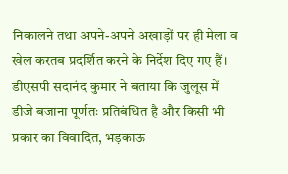निकालने तथा अपने-अपने अखाड़ों पर ही मेला व खेल करतब प्रदर्शित करने के निर्देश दिए गए हैं। डीएसपी सदानंद कुमार ने बताया कि जुलूस में डीजे बजाना पूर्णतः प्रतिबंधित है और किसी भी प्रकार का विवादित, भड़काऊ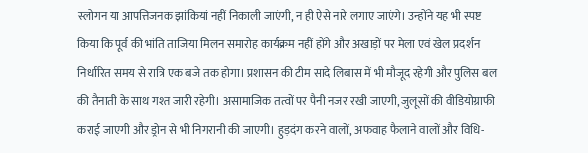स्लोगन या आपत्तिजनक झांकियां नहीं निकाली जाएंगी, न ही ऐसे नारे लगाए जाएंगे। उन्होंने यह भी स्पष्ट किया कि पूर्व की भांति ताजिया मिलन समारोह कार्यक्रम नहीं होंगे और अखाड़ों पर मेला एवं खेल प्रदर्शन निर्धारित समय से रात्रि एक बजे तक होगा। प्रशासन की टीम सादे लिबास में भी मौजूद रहेगी और पुलिस बल की तैनाती के साथ गश्त जारी रहेगी। असामाजिक तत्वों पर पैनी नजर रखी जाएगी, जुलूसों की वीडियोग्राफी कराई जाएगी और ड्रोन से भी निगरानी की जाएगी। हुड़दंग करने वालों, अफवाह फैलाने वालों और विधि-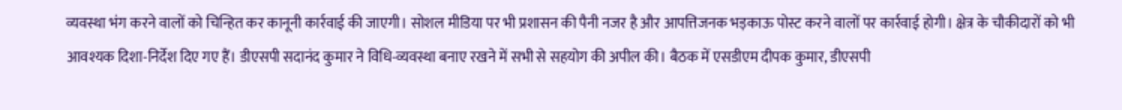व्यवस्था भंग करने वालों को चिन्हित कर कानूनी कार्रवाई की जाएगी। सोशल मीडिया पर भी प्रशासन की पैनी नजर है और आपत्तिजनक भड़काऊ पोस्ट करने वालों पर कार्रवाई होगी। क्षेत्र के चौकीदारों को भी आवश्यक दिशा-निर्देश दिए गए हैं। डीएसपी सदानंद कुमार ने विधि-व्यवस्था बनाए रखने में सभी से सहयोग की अपील की। बैठक में एसडीएम दीपक कुमार, डीएसपी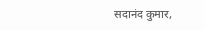सदानंद कुमार,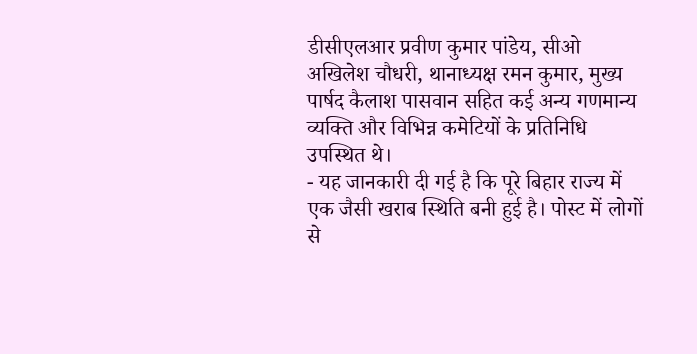डीसीएलआर प्रवीण कुमार पांडेय, सीओ अखिलेश चौधरी, थानाध्यक्ष रमन कुमार, मुख्य पार्षद कैलाश पासवान सहित कई अन्य गणमान्य व्यक्ति और विभिन्न कमेटियों के प्रतिनिधि उपस्थित थे।
- यह जानकारी दी गई है कि पूरे बिहार राज्य में एक जैसी खराब स्थिति बनी हुई है। पोस्ट में लोगों से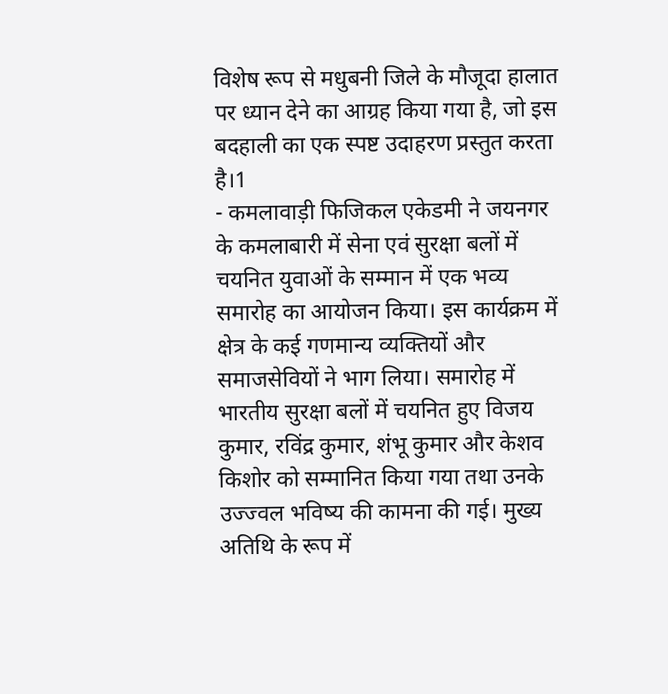विशेष रूप से मधुबनी जिले के मौजूदा हालात पर ध्यान देने का आग्रह किया गया है, जो इस बदहाली का एक स्पष्ट उदाहरण प्रस्तुत करता है।1
- कमलावाड़ी फिजिकल एकेडमी ने जयनगर के कमलाबारी में सेना एवं सुरक्षा बलों में चयनित युवाओं के सम्मान में एक भव्य समारोह का आयोजन किया। इस कार्यक्रम में क्षेत्र के कई गणमान्य व्यक्तियों और समाजसेवियों ने भाग लिया। समारोह में भारतीय सुरक्षा बलों में चयनित हुए विजय कुमार, रविंद्र कुमार, शंभू कुमार और केशव किशोर को सम्मानित किया गया तथा उनके उज्ज्वल भविष्य की कामना की गई। मुख्य अतिथि के रूप में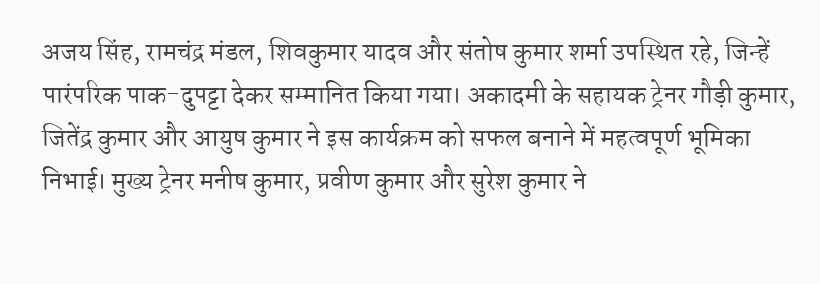अजय सिंह, रामचंद्र मंडल, शिवकुमार यादव और संतोष कुमार शर्मा उपस्थित रहे, जिन्हें पारंपरिक पाक-दुपट्टा देकर सम्मानित किया गया। अकादमी के सहायक ट्रेनर गौड़ी कुमार, जितेंद्र कुमार और आयुष कुमार ने इस कार्यक्रम को सफल बनाने में महत्वपूर्ण भूमिका निभाई। मुख्य ट्रेनर मनीष कुमार, प्रवीण कुमार और सुरेश कुमार ने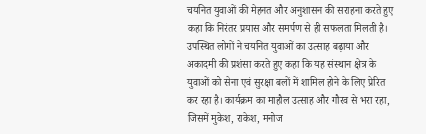चयनित युवाओं की मेहनत और अनुशासन की सराहना करते हुए कहा कि निरंतर प्रयास और समर्पण से ही सफलता मिलती है। उपस्थित लोगों ने चयनित युवाओं का उत्साह बढ़ाया और अकादमी की प्रशंसा करते हुए कहा कि यह संस्थान क्षेत्र के युवाओं को सेना एवं सुरक्षा बलों में शामिल होने के लिए प्रेरित कर रहा है। कार्यक्रम का माहौल उत्साह और गौरव से भरा रहा, जिसमें मुकेश, राकेश, मनोज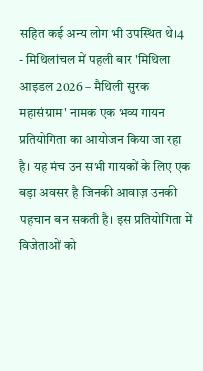सहित कई अन्य लोग भी उपस्थित थे।4
- मिथिलांचल में पहली बार 'मिथिला आइडल 2026 – मैथिली सुरक महासंग्राम' नामक एक भव्य गायन प्रतियोगिता का आयोजन किया जा रहा है। यह मंच उन सभी गायकों के लिए एक बड़ा अवसर है जिनकी आवाज़ उनकी पहचान बन सकती है। इस प्रतियोगिता में विजेताओं को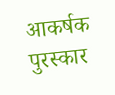आकर्षक पुरस्कार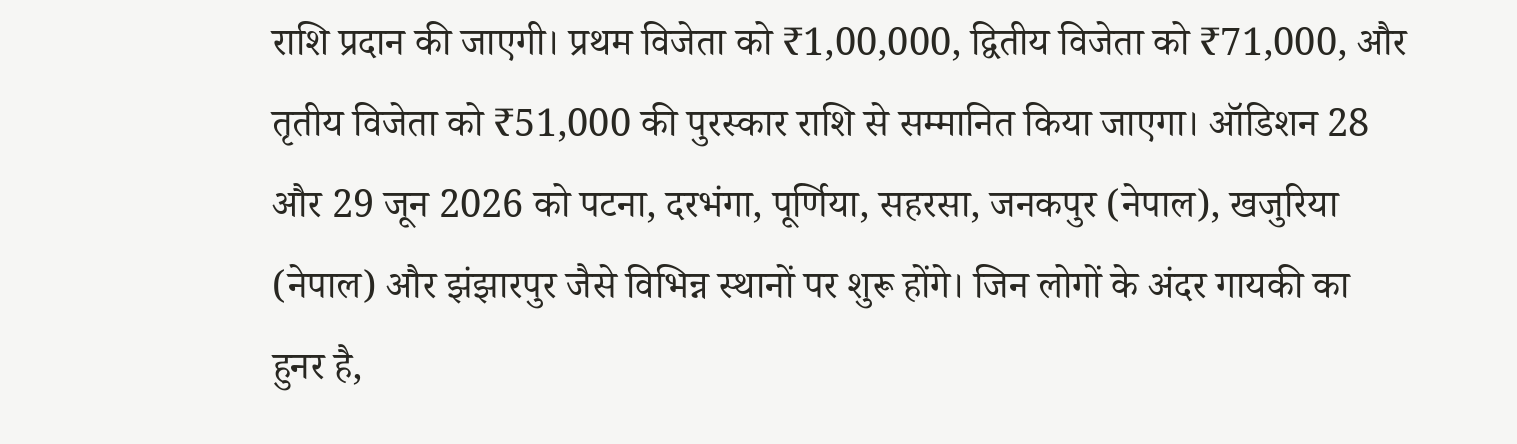राशि प्रदान की जाएगी। प्रथम विजेता को ₹1,00,000, द्वितीय विजेता को ₹71,000, और तृतीय विजेता को ₹51,000 की पुरस्कार राशि से सम्मानित किया जाएगा। ऑडिशन 28 और 29 जून 2026 को पटना, दरभंगा, पूर्णिया, सहरसा, जनकपुर (नेपाल), खजुरिया (नेपाल) और झंझारपुर जैसे विभिन्न स्थानों पर शुरू होंगे। जिन लोगों के अंदर गायकी का हुनर है,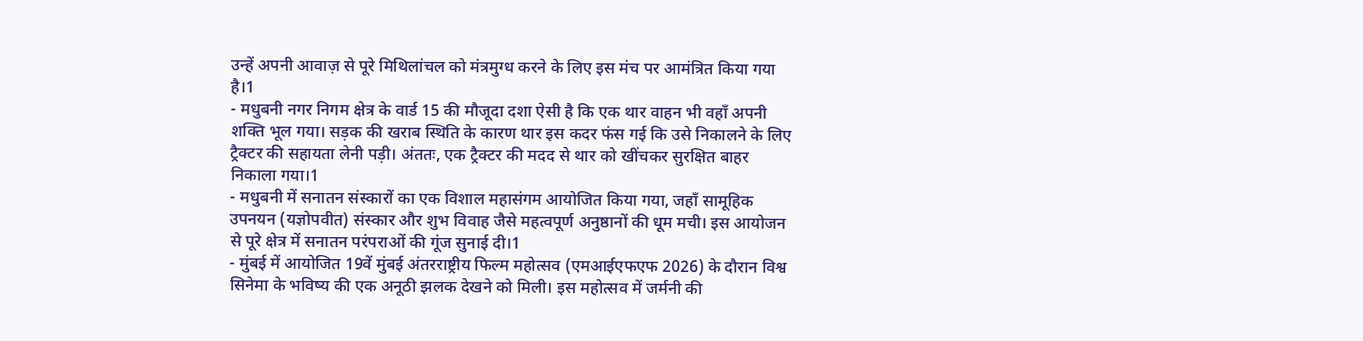उन्हें अपनी आवाज़ से पूरे मिथिलांचल को मंत्रमुग्ध करने के लिए इस मंच पर आमंत्रित किया गया है।1
- मधुबनी नगर निगम क्षेत्र के वार्ड 15 की मौजूदा दशा ऐसी है कि एक थार वाहन भी वहाँ अपनी शक्ति भूल गया। सड़क की खराब स्थिति के कारण थार इस कदर फंस गई कि उसे निकालने के लिए ट्रैक्टर की सहायता लेनी पड़ी। अंततः, एक ट्रैक्टर की मदद से थार को खींचकर सुरक्षित बाहर निकाला गया।1
- मधुबनी में सनातन संस्कारों का एक विशाल महासंगम आयोजित किया गया, जहाँ सामूहिक उपनयन (यज्ञोपवीत) संस्कार और शुभ विवाह जैसे महत्वपूर्ण अनुष्ठानों की धूम मची। इस आयोजन से पूरे क्षेत्र में सनातन परंपराओं की गूंज सुनाई दी।1
- मुंबई में आयोजित 19वें मुंबई अंतरराष्ट्रीय फिल्म महोत्सव (एमआईएफएफ 2026) के दौरान विश्व सिनेमा के भविष्य की एक अनूठी झलक देखने को मिली। इस महोत्सव में जर्मनी की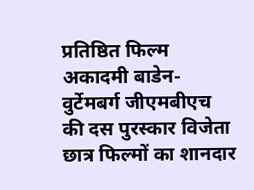प्रतिष्ठित फिल्म अकादमी बाडेन-वुर्टेमबर्ग जीएमबीएच की दस पुरस्कार विजेता छात्र फिल्मों का शानदार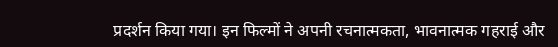प्रदर्शन किया गया। इन फिल्मों ने अपनी रचनात्मकता, भावनात्मक गहराई और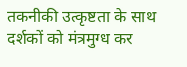तकनीकी उत्कृष्टता के साथ दर्शकों को मंत्रमुग्ध कर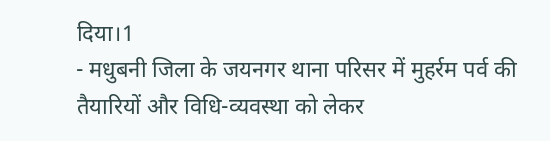दिया।1
- मधुबनी जिला के जयनगर थाना परिसर में मुहर्रम पर्व की तैयारियों और विधि-व्यवस्था को लेकर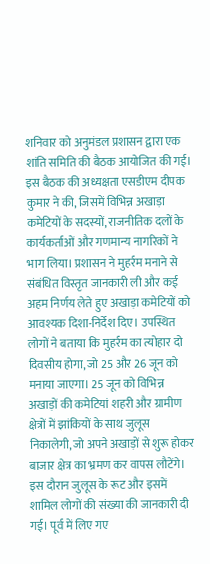शनिवार को अनुमंडल प्रशासन द्वारा एक शांति समिति की बैठक आयोजित की गई। इस बैठक की अध्यक्षता एसडीएम दीपक कुमार ने की, जिसमें विभिन्न अखाड़ा कमेटियों के सदस्यों, राजनीतिक दलों के कार्यकर्ताओं और गणमान्य नागरिकों ने भाग लिया। प्रशासन ने मुहर्रम मनाने से संबंधित विस्तृत जानकारी ली और कई अहम निर्णय लेते हुए अखाड़ा कमेटियों को आवश्यक दिशा-निर्देश दिए। उपस्थित लोगों ने बताया कि मुहर्रम का त्योहार दो दिवसीय होगा, जो 25 और 26 जून को मनाया जाएगा। 25 जून को विभिन्न अखाड़ों की कमेटियां शहरी और ग्रामीण क्षेत्रों में झांकियों के साथ जुलूस निकालेगी, जो अपने अखाड़ों से शुरू होकर बाजार क्षेत्र का भ्रमण कर वापस लौटेंगे। इस दौरान जुलूस के रूट और इसमें शामिल लोगों की संख्या की जानकारी दी गई। पूर्व में लिए गए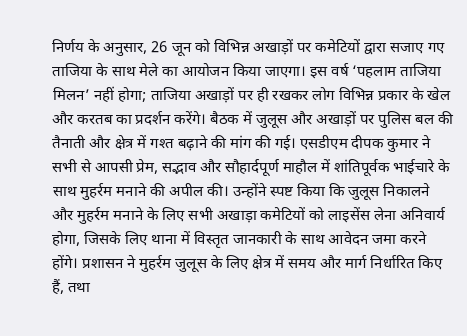निर्णय के अनुसार, 26 जून को विभिन्न अखाड़ों पर कमेटियों द्वारा सजाए गए ताजिया के साथ मेले का आयोजन किया जाएगा। इस वर्ष ‘पहलाम ताजिया मिलन’ नहीं होगा; ताजिया अखाड़ों पर ही रखकर लोग विभिन्न प्रकार के खेल और करतब का प्रदर्शन करेंगे। बैठक में जुलूस और अखाड़ों पर पुलिस बल की तैनाती और क्षेत्र में गश्त बढ़ाने की मांग की गई। एसडीएम दीपक कुमार ने सभी से आपसी प्रेम, सद्भाव और सौहार्दपूर्ण माहौल में शांतिपूर्वक भाईचारे के साथ मुहर्रम मनाने की अपील की। उन्होंने स्पष्ट किया कि जुलूस निकालने और मुहर्रम मनाने के लिए सभी अखाड़ा कमेटियों को लाइसेंस लेना अनिवार्य होगा, जिसके लिए थाना में विस्तृत जानकारी के साथ आवेदन जमा करने होंगे। प्रशासन ने मुहर्रम जुलूस के लिए क्षेत्र में समय और मार्ग निर्धारित किए हैं, तथा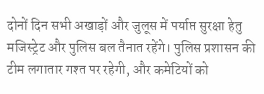दोनों दिन सभी अखाड़ों और जुलूस में पर्याप्त सुरक्षा हेतु मजिस्ट्रेट और पुलिस बल तैनात रहेंगे। पुलिस प्रशासन की टीम लगातार गश्त पर रहेगी, और कमेटियों को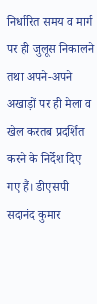निर्धारित समय व मार्ग पर ही जुलूस निकालने तथा अपने-अपने अखाड़ों पर ही मेला व खेल करतब प्रदर्शित करने के निर्देश दिए गए हैं। डीएसपी सदानंद कुमार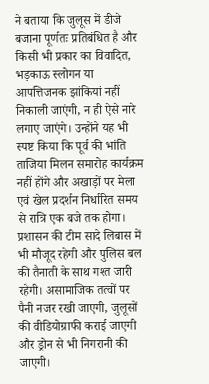ने बताया कि जुलूस में डीजे बजाना पूर्णतः प्रतिबंधित है और किसी भी प्रकार का विवादित, भड़काऊ स्लोगन या आपत्तिजनक झांकियां नहीं निकाली जाएंगी, न ही ऐसे नारे लगाए जाएंगे। उन्होंने यह भी स्पष्ट किया कि पूर्व की भांति ताजिया मिलन समारोह कार्यक्रम नहीं होंगे और अखाड़ों पर मेला एवं खेल प्रदर्शन निर्धारित समय से रात्रि एक बजे तक होगा। प्रशासन की टीम सादे लिबास में भी मौजूद रहेगी और पुलिस बल की तैनाती के साथ गश्त जारी रहेगी। असामाजिक तत्वों पर पैनी नजर रखी जाएगी, जुलूसों की वीडियोग्राफी कराई जाएगी और ड्रोन से भी निगरानी की जाएगी।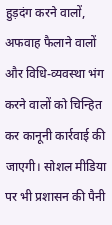हुड़दंग करने वालों, अफवाह फैलाने वालों और विधि-व्यवस्था भंग करने वालों को चिन्हित कर कानूनी कार्रवाई की जाएगी। सोशल मीडिया पर भी प्रशासन की पैनी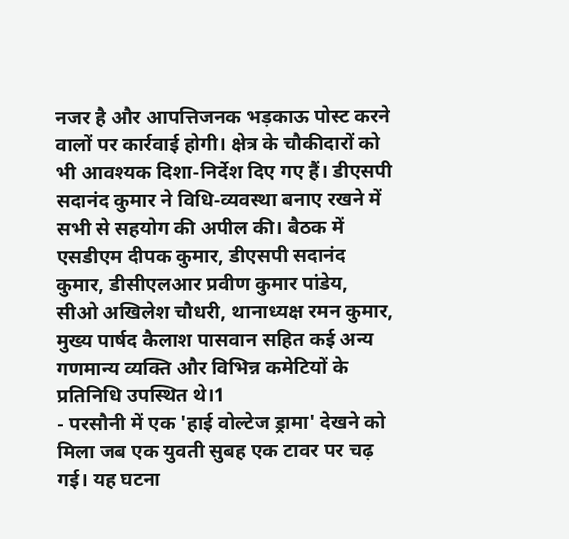नजर है और आपत्तिजनक भड़काऊ पोस्ट करने वालों पर कार्रवाई होगी। क्षेत्र के चौकीदारों को भी आवश्यक दिशा-निर्देश दिए गए हैं। डीएसपी सदानंद कुमार ने विधि-व्यवस्था बनाए रखने में सभी से सहयोग की अपील की। बैठक में एसडीएम दीपक कुमार, डीएसपी सदानंद कुमार, डीसीएलआर प्रवीण कुमार पांडेय, सीओ अखिलेश चौधरी, थानाध्यक्ष रमन कुमार, मुख्य पार्षद कैलाश पासवान सहित कई अन्य गणमान्य व्यक्ति और विभिन्न कमेटियों के प्रतिनिधि उपस्थित थे।1
- परसौनी में एक 'हाई वोल्टेज ड्रामा' देखने को मिला जब एक युवती सुबह एक टावर पर चढ़ गई। यह घटना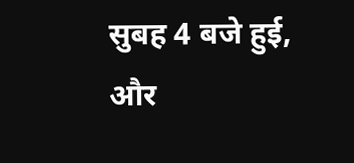सुबह 4 बजे हुई, और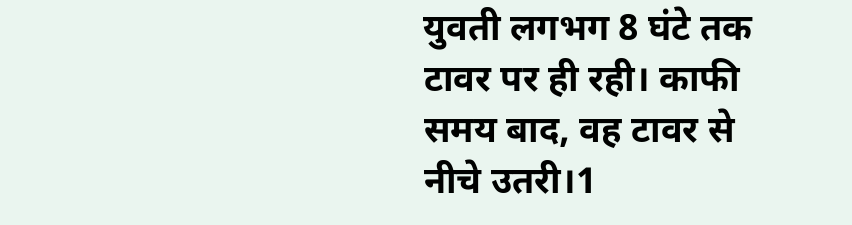युवती लगभग 8 घंटे तक टावर पर ही रही। काफी समय बाद, वह टावर से नीचे उतरी।1